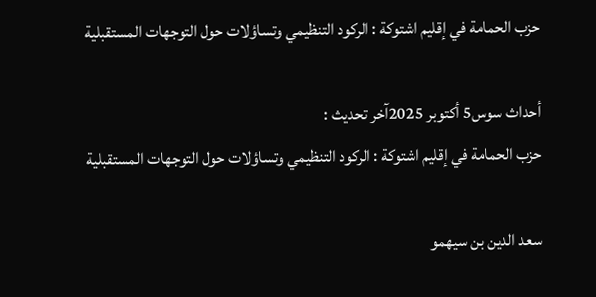حزب الحمامة في إقليم اشتوكة : الركود التنظيمي وتساؤلات حول التوجهات المستقبلية

أحداث سوس5 أكتوبر 2025آخر تحديث :
حزب الحمامة في إقليم اشتوكة : الركود التنظيمي وتساؤلات حول التوجهات المستقبلية

سعد الدين بن سيهمو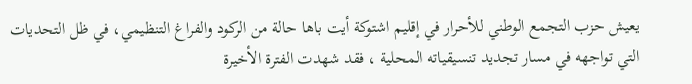يعيش حزب التجمع الوطني للأحرار في إقليم اشتوكة أيت باها حالة من الركود والفراغ التنظيمي، في ظل التحديات التي تواجهه في مسار تجديد تنسيقياته المحلية ، فقد شهدت الفترة الأخيرة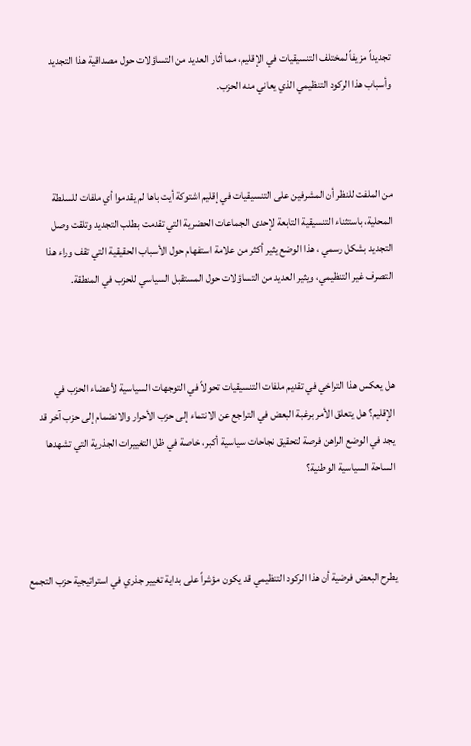تجديداً مزيفاً لمختلف التنسيقيات في الإقليم، مما أثار العديد من التساؤلات حول مصداقية هذا التجديد وأسباب هذا الركود التنظيمي الذي يعاني منه الحزب.



من الملفت للنظر أن المشرفين على التنسيقيات في إقليم اشتوكة أيت باها لم يقدموا أي ملفات للسلطة المحلية، باستثناء التنسيقية التابعة لإحدى الجماعات الحضرية التي تقدمت بطلب التجديد وتلقت وصل التجديد بشكل رسمي ، هذا الوضع يثير أكثر من علامة استفهام حول الأسباب الحقيقية التي تقف وراء هذا التصرف غير التنظيمي، ويثير العديد من التساؤلات حول المستقبل السياسي للحزب في المنطقة.



هل يعكس هذا التراخي في تقديم ملفات التنسيقيات تحولاً في التوجهات السياسية لأعضاء الحزب في الإقليم؟ هل يتعلق الأمر برغبة البعض في التراجع عن الانتماء إلى حزب الأحرار والانضمام إلى حزب آخر قد يجد في الوضع الراهن فرصة لتحقيق نجاحات سياسية أكبر، خاصة في ظل التغييرات الجذرية التي تشهدها الساحة السياسية الوطنية؟



يطرح البعض فرضية أن هذا الركود التنظيمي قد يكون مؤشراً على بداية تغيير جذري في استراتيجية حزب التجمع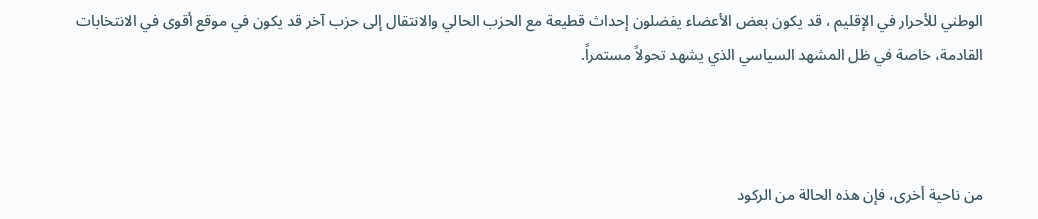الوطني للأحرار في الإقليم ، قد يكون بعض الأعضاء يفضلون إحداث قطيعة مع الحزب الحالي والانتقال إلى حزب آخر قد يكون في موقع أقوى في الانتخابات القادمة، خاصة في ظل المشهد السياسي الذي يشهد تحولاً مستمراً.



من ناحية أخرى، فإن هذه الحالة من الركود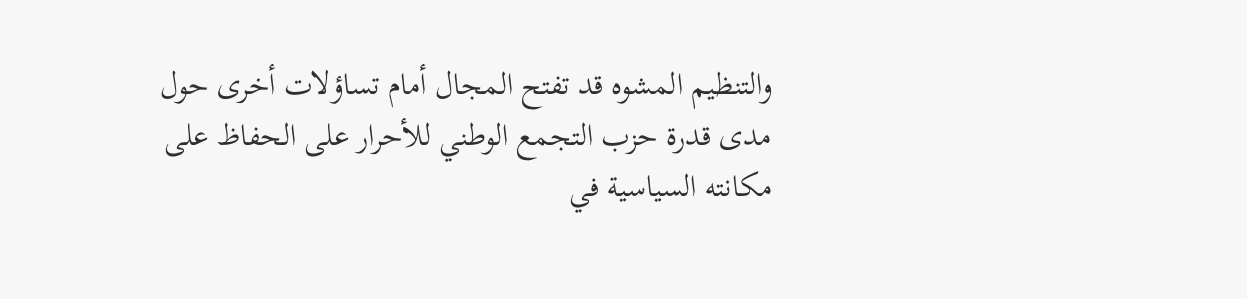والتنظيم المشوه قد تفتح المجال أمام تساؤلات أخرى حول مدى قدرة حزب التجمع الوطني للأحرار على الحفاظ على مكانته السياسية في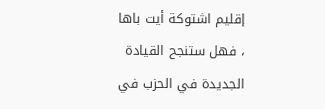إقليم اشتوكة أيت باها ، فهل ستنجح القيادة الجديدة في الحزب في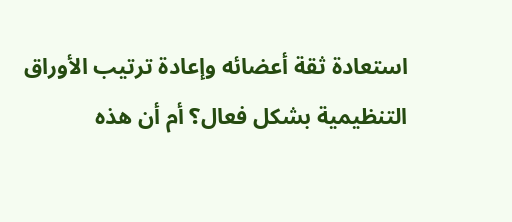استعادة ثقة أعضائه وإعادة ترتيب الأوراق التنظيمية بشكل فعال؟ أم أن هذه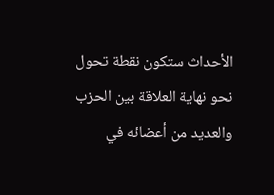الأحداث ستكون نقطة تحول نحو نهاية العلاقة بين الحزب والعديد من أعضائه في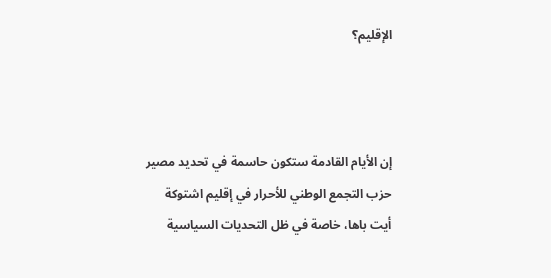الإقليم؟



إن الأيام القادمة ستكون حاسمة في تحديد مصير حزب التجمع الوطني للأحرار في إقليم اشتوكة أيت باها، خاصة في ظل التحديات السياسية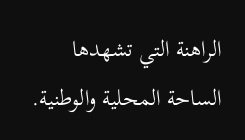الراهنة التي تشهدها الساحة المحلية والوطنية.